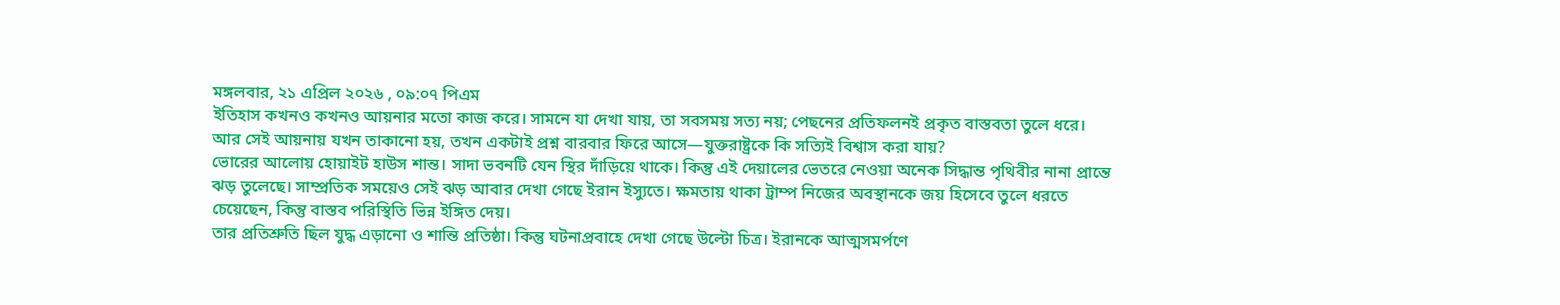মঙ্গলবার, ২১ এপ্রিল ২০২৬ , ০৯:০৭ পিএম
ইতিহাস কখনও কখনও আয়নার মতো কাজ করে। সামনে যা দেখা যায়, তা সবসময় সত্য নয়; পেছনের প্রতিফলনই প্রকৃত বাস্তবতা তুলে ধরে। আর সেই আয়নায় যখন তাকানো হয়, তখন একটাই প্রশ্ন বারবার ফিরে আসে—যুক্তরাষ্ট্রকে কি সত্যিই বিশ্বাস করা যায়?
ভোরের আলোয় হোয়াইট হাউস শান্ত। সাদা ভবনটি যেন স্থির দাঁড়িয়ে থাকে। কিন্তু এই দেয়ালের ভেতরে নেওয়া অনেক সিদ্ধান্ত পৃথিবীর নানা প্রান্তে ঝড় তুলেছে। সাম্প্রতিক সময়েও সেই ঝড় আবার দেখা গেছে ইরান ইস্যুতে। ক্ষমতায় থাকা ট্রাম্প নিজের অবস্থানকে জয় হিসেবে তুলে ধরতে চেয়েছেন, কিন্তু বাস্তব পরিস্থিতি ভিন্ন ইঙ্গিত দেয়।
তার প্রতিশ্রুতি ছিল যুদ্ধ এড়ানো ও শান্তি প্রতিষ্ঠা। কিন্তু ঘটনাপ্রবাহে দেখা গেছে উল্টো চিত্র। ইরানকে আত্মসমর্পণে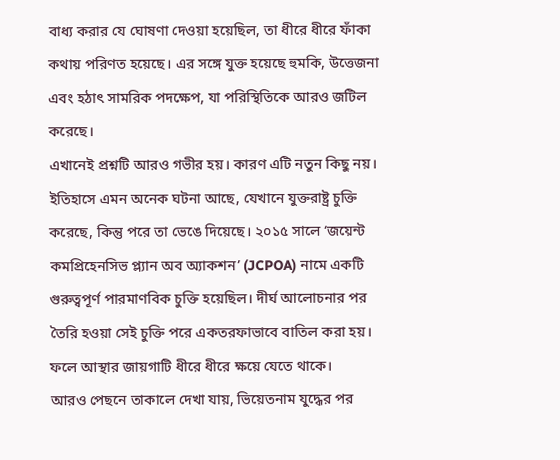বাধ্য করার যে ঘোষণা দেওয়া হয়েছিল, তা ধীরে ধীরে ফাঁকা কথায় পরিণত হয়েছে। এর সঙ্গে যুক্ত হয়েছে হুমকি, উত্তেজনা এবং হঠাৎ সামরিক পদক্ষেপ, যা পরিস্থিতিকে আরও জটিল করেছে।
এখানেই প্রশ্নটি আরও গভীর হয়। কারণ এটি নতুন কিছু নয়। ইতিহাসে এমন অনেক ঘটনা আছে, যেখানে যুক্তরাষ্ট্র চুক্তি করেছে, কিন্তু পরে তা ভেঙে দিয়েছে। ২০১৫ সালে ‘জয়েন্ট কমপ্রিহেনসিভ প্ল্যান অব অ্যাকশন’ (JCPOA) নামে একটি গুরুত্বপূর্ণ পারমাণবিক চুক্তি হয়েছিল। দীর্ঘ আলোচনার পর তৈরি হওয়া সেই চুক্তি পরে একতরফাভাবে বাতিল করা হয়। ফলে আস্থার জায়গাটি ধীরে ধীরে ক্ষয়ে যেতে থাকে।
আরও পেছনে তাকালে দেখা যায়, ভিয়েতনাম যুদ্ধের পর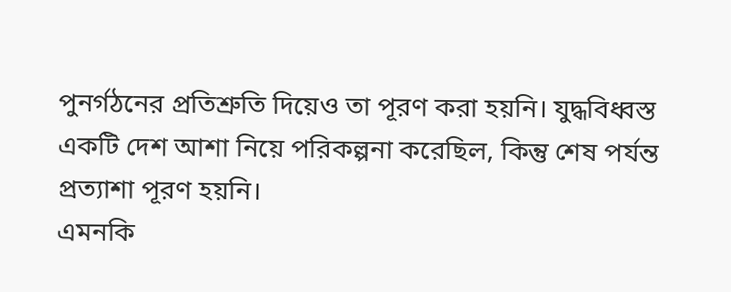পুনর্গঠনের প্রতিশ্রুতি দিয়েও তা পূরণ করা হয়নি। যুদ্ধবিধ্বস্ত একটি দেশ আশা নিয়ে পরিকল্পনা করেছিল, কিন্তু শেষ পর্যন্ত প্রত্যাশা পূরণ হয়নি।
এমনকি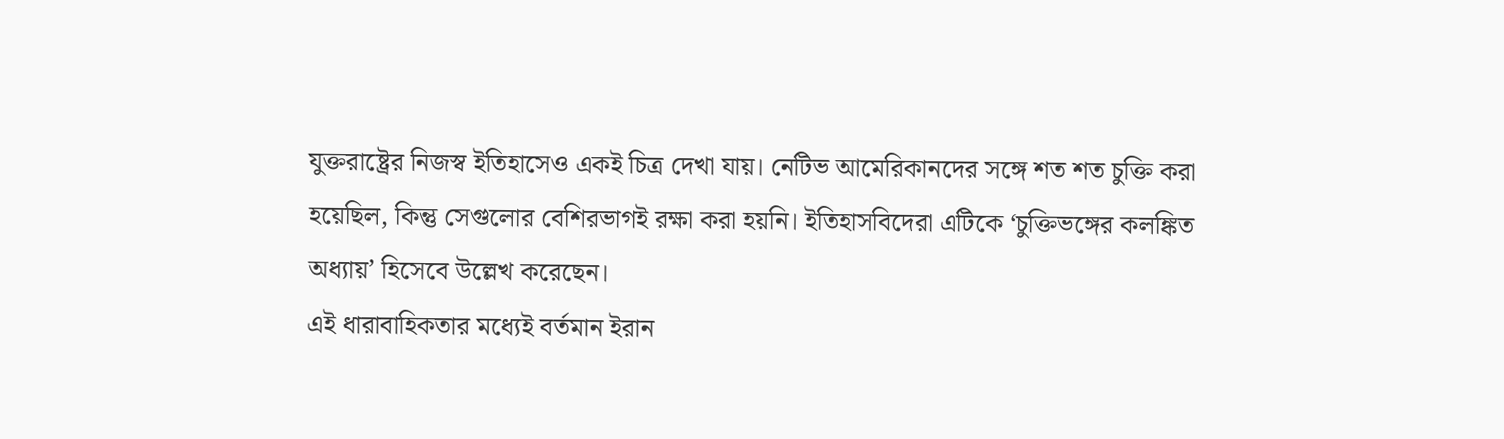যুক্তরাষ্ট্রের নিজস্ব ইতিহাসেও একই চিত্র দেখা যায়। নেটিভ আমেরিকানদের সঙ্গে শত শত চুক্তি করা হয়েছিল, কিন্তু সেগুলোর বেশিরভাগই রক্ষা করা হয়নি। ইতিহাসবিদেরা এটিকে ‘চুক্তিভঙ্গের কলঙ্কিত অধ্যায়’ হিসেবে উল্লেখ করেছেন।
এই ধারাবাহিকতার মধ্যেই বর্তমান ইরান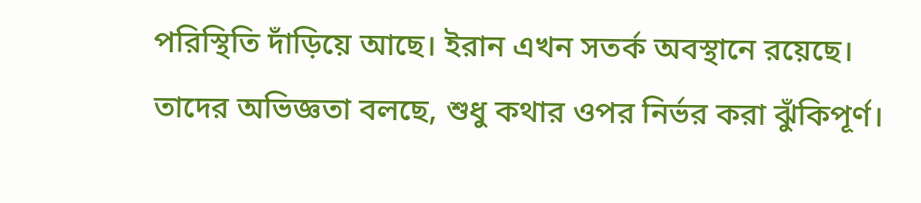পরিস্থিতি দাঁড়িয়ে আছে। ইরান এখন সতর্ক অবস্থানে রয়েছে। তাদের অভিজ্ঞতা বলছে, শুধু কথার ওপর নির্ভর করা ঝুঁকিপূর্ণ।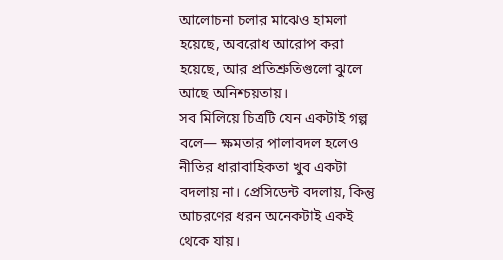আলোচনা চলার মাঝেও হামলা হয়েছে, অবরোধ আরোপ করা হয়েছে, আর প্রতিশ্রুতিগুলো ঝুলে আছে অনিশ্চয়তায়।
সব মিলিয়ে চিত্রটি যেন একটাই গল্প বলে— ক্ষমতার পালাবদল হলেও নীতির ধারাবাহিকতা খুব একটা বদলায় না। প্রেসিডেন্ট বদলায়, কিন্তু আচরণের ধরন অনেকটাই একই থেকে যায়।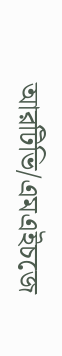আরটিভি/এমএইচজে